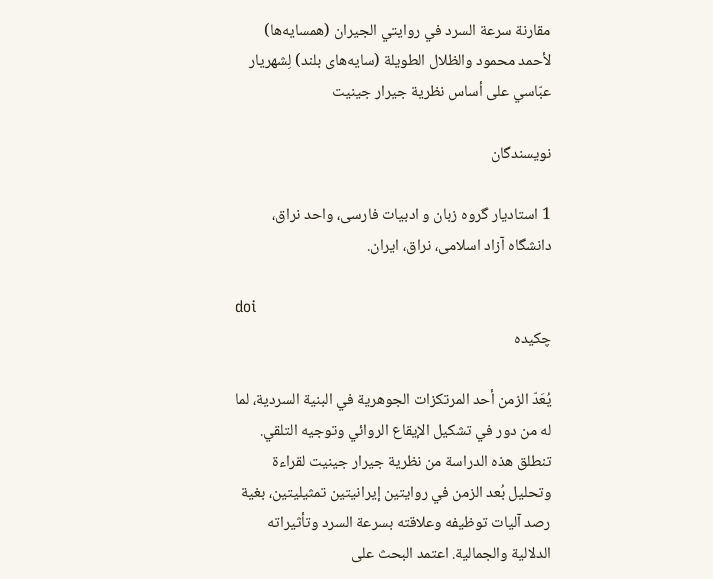مقارنة سرعة السرد في روايتي الجيران (همسایه‌ها) لأحمد محمود والظلال الطويلة (سایه‌های بلند) لِشهريار عبّاسي على أساس نظرية جيرار جينيت

نویسندگان

1 استادیار گروه زبان و ادبیات فارسی، واحد نراق، دانشگاه آزاد اسلامی، نراق، ایران.

doi
چکیده

يُعَدّ الزمن أحد المرتكزات الجوهرية في البنية السردية، لما له من دور في تشكيل الإيقاع الروائي وتوجيه التلقي. تنطلق هذه الدراسة من نظرية جيرار جينيت لقراءة وتحليل بُعد الزمن في روايتين إيرانيتين تمثيليتين، بغية رصد آليات توظيفه وعلاقته بسرعة السرد وتأثيراته الدلالية والجمالية. اعتمد البحث على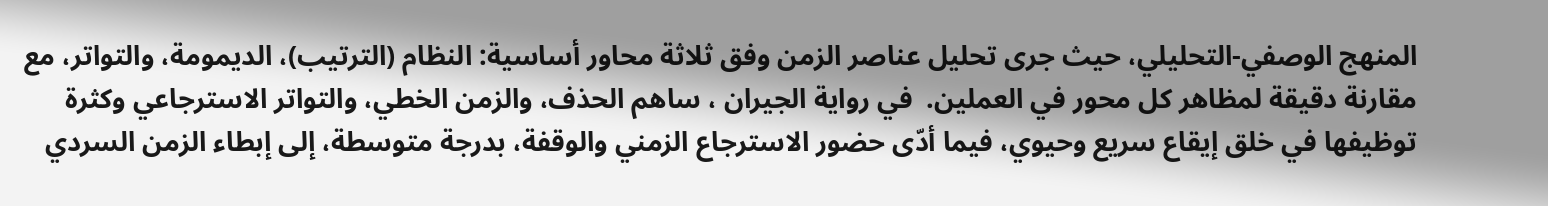المنهج الوصفي-التحليلي، حيث جرى تحليل عناصر الزمن وفق ثلاثة محاور أساسية: النظام (الترتيب)، الديمومة، والتواتر، مع مقارنة دقيقة لمظاهر كل محور في العملين.  في رواية الجيران ، ساهم الحذف، والزمن الخطي، والتواتر الاسترجاعي وكثرة توظيفها في خلق إيقاع سريع وحيوي، فيما أدّى حضور الاسترجاع الزمني والوقفة، بدرجة متوسطة، إلى إبطاء الزمن السردي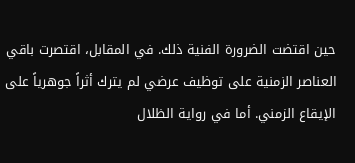حين اقتضت الضرورة الفنية ذلك. في المقابل، اقتصرت باقي العناصر الزمنية على توظيف عرضي لم يترك أثراً جوهرياً على الإيقاع الزمني. أما في رواية الظلال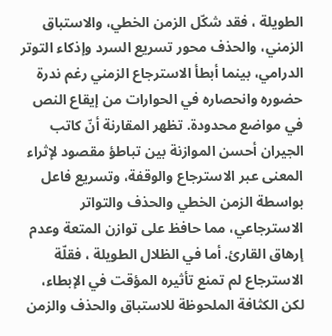الطويلة ، فقد شكّل الزمن الخطي، والاستباق الزمني، والحذف محور تسريع السرد وإذكاء التوتر الدرامي، بينما أبطأ الاسترجاع الزمني رغم ندرة حضوره وانحصاره في الحوارات من إيقاع النص في مواضع محدودة. تظهر المقارنة أنّ كاتب الجيران أحسن الموازنة بين تباطؤ مقصود لإثراء المعنى عبر الاسترجاع والوقفة، وتسريع فاعل بواسطة الزمن الخطي والحذف والتواتر الاسترجاعي، مما حافظ على توازن المتعة وعدم إرهاق القارئ. أما في الظلال الطويلة ، فقلّة الاسترجاع لم تمنع تأثيره المؤقت في الإبطاء، لكن الكثافة الملحوظة للاستباق والحذف والزمن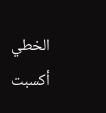الخطي أكسبت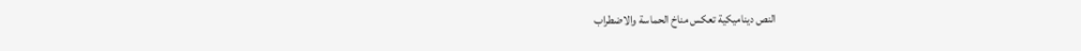النص ديناميكية تعكس مناخ الحماسة والاضطراب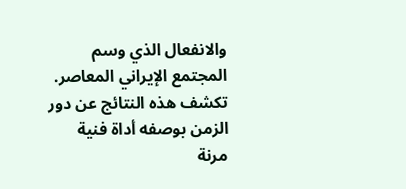والانفعال الذي وسم المجتمع الإيراني المعاصر. تكشف هذه النتائج عن دور الزمن بوصفه أداة فنية مرنة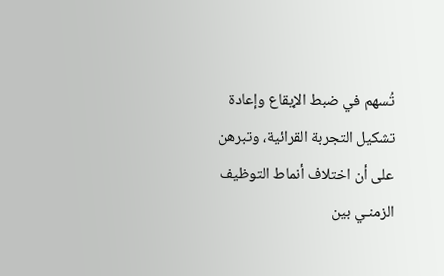تُسهم في ضبط الإيقاع وإعادة تشكيل التجربة القرائية، وتبرهن على أن اختلاف أنماط التوظيف الزمنـي بين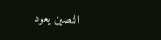النصين يعود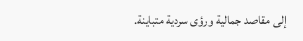إلى مقاصد جمالية ورؤى سردية متباينة.